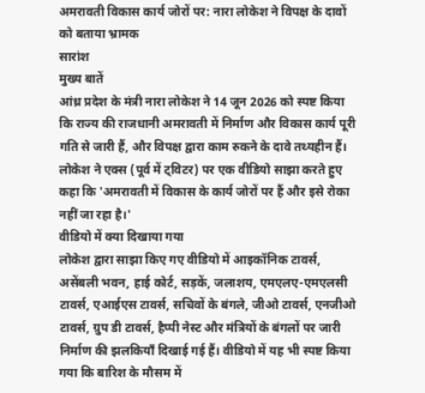अमरावती विकास कार्य जोरों पर: नारा लोकेश ने विपक्ष के दावों को बताया भ्रामक
सारांश
मुख्य बातें
आंध्र प्रदेश के मंत्री नारा लोकेश ने 14 जून 2026 को स्पष्ट किया कि राज्य की राजधानी अमरावती में निर्माण और विकास कार्य पूरी गति से जारी हैं, और विपक्ष द्वारा काम रुकने के दावे तथ्यहीन हैं। लोकेश ने एक्स (पूर्व में ट्विटर) पर एक वीडियो साझा करते हुए कहा कि 'अमरावती में विकास के कार्य जोरों पर हैं और इसे रोका नहीं जा रहा है।'
वीडियो में क्या दिखाया गया
लोकेश द्वारा साझा किए गए वीडियो में आइकॉनिक टावर्स, असेंबली भवन, हाई कोर्ट, सड़कें, जलाशय, एमएलए-एमएलसी टावर्स, एआईएस टावर्स, सचिवों के बंगले, जीओ टावर्स, एनजीओ टावर्स, ग्रुप डी टावर्स, हैप्पी नेस्ट और मंत्रियों के बंगलों पर जारी निर्माण की झलकियाँ दिखाई गई हैं। वीडियो में यह भी स्पष्ट किया गया कि बारिश के मौसम में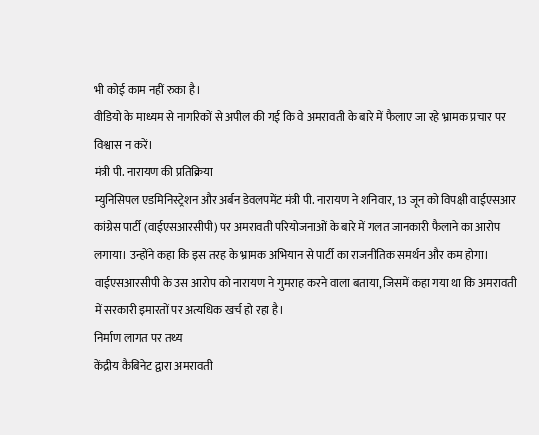भी कोई काम नहीं रुका है।
वीडियो के माध्यम से नागरिकों से अपील की गई कि वे अमरावती के बारे में फैलाए जा रहे भ्रामक प्रचार पर विश्वास न करें।
मंत्री पी. नारायण की प्रतिक्रिया
म्युनिसिपल एडमिनिस्ट्रेशन और अर्बन डेवलपमेंट मंत्री पी. नारायण ने शनिवार, 13 जून को विपक्षी वाईएसआर कांग्रेस पार्टी (वाईएसआरसीपी) पर अमरावती परियोजनाओं के बारे में गलत जानकारी फैलाने का आरोप लगाया। उन्होंने कहा कि इस तरह के भ्रामक अभियान से पार्टी का राजनीतिक समर्थन और कम होगा।
वाईएसआरसीपी के उस आरोप को नारायण ने गुमराह करने वाला बताया, जिसमें कहा गया था कि अमरावती में सरकारी इमारतों पर अत्यधिक खर्च हो रहा है।
निर्माण लागत पर तथ्य
केंद्रीय कैबिनेट द्वारा अमरावती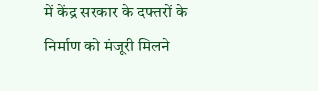में केंद्र सरकार के दफ्तरों के निर्माण को मंजूरी मिलने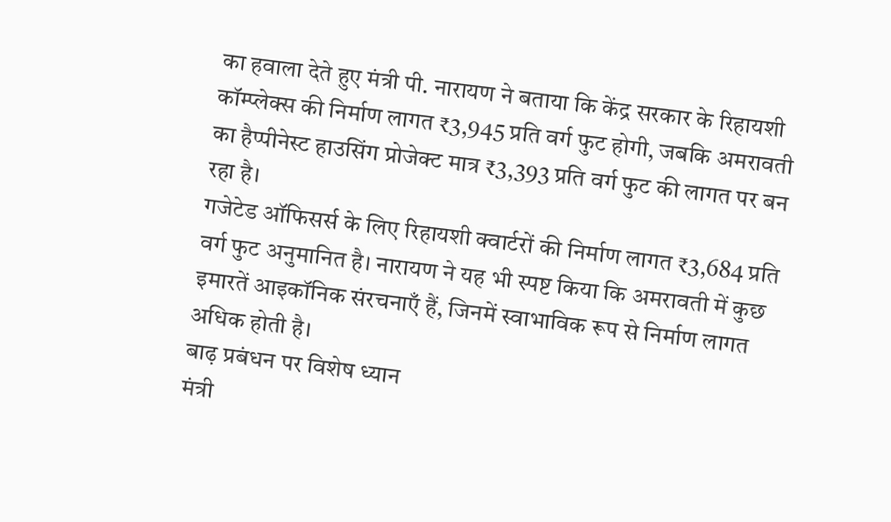का हवाला देते हुए मंत्री पी. नारायण ने बताया कि केंद्र सरकार के रिहायशी कॉम्प्लेक्स की निर्माण लागत ₹3,945 प्रति वर्ग फुट होगी, जबकि अमरावती का हैप्पीनेस्ट हाउसिंग प्रोजेक्ट मात्र ₹3,393 प्रति वर्ग फुट की लागत पर बन रहा है।
गजेटेड ऑफिसर्स के लिए रिहायशी क्वार्टरों की निर्माण लागत ₹3,684 प्रति वर्ग फुट अनुमानित है। नारायण ने यह भी स्पष्ट किया कि अमरावती में कुछ इमारतें आइकॉनिक संरचनाएँ हैं, जिनमें स्वाभाविक रूप से निर्माण लागत अधिक होती है।
बाढ़ प्रबंधन पर विशेष ध्यान
मंत्री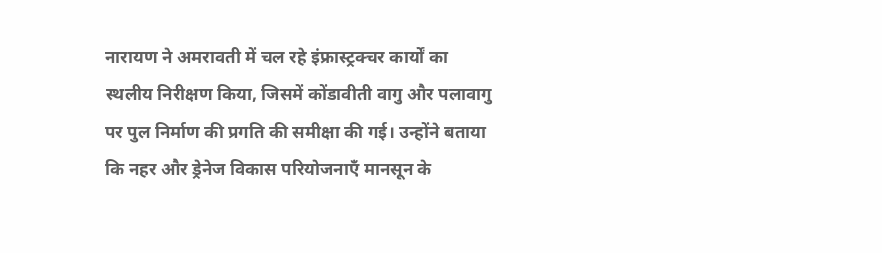नारायण ने अमरावती में चल रहे इंफ्रास्ट्रक्चर कार्यों का स्थलीय निरीक्षण किया, जिसमें कोंडावीती वागु और पलावागु पर पुल निर्माण की प्रगति की समीक्षा की गई। उन्होंने बताया कि नहर और ड्रेनेज विकास परियोजनाएँ मानसून के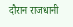दौरान राजधानी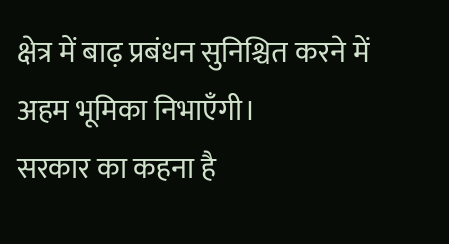क्षेत्र में बाढ़ प्रबंधन सुनिश्चित करने में अहम भूमिका निभाएँगी।
सरकार का कहना है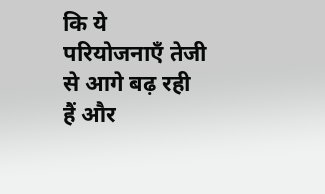कि ये परियोजनाएँ तेजी से आगे बढ़ रही हैं और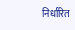निर्धारित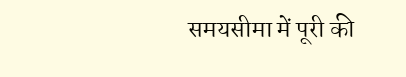समयसीमा में पूरी की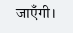जाएँगी।